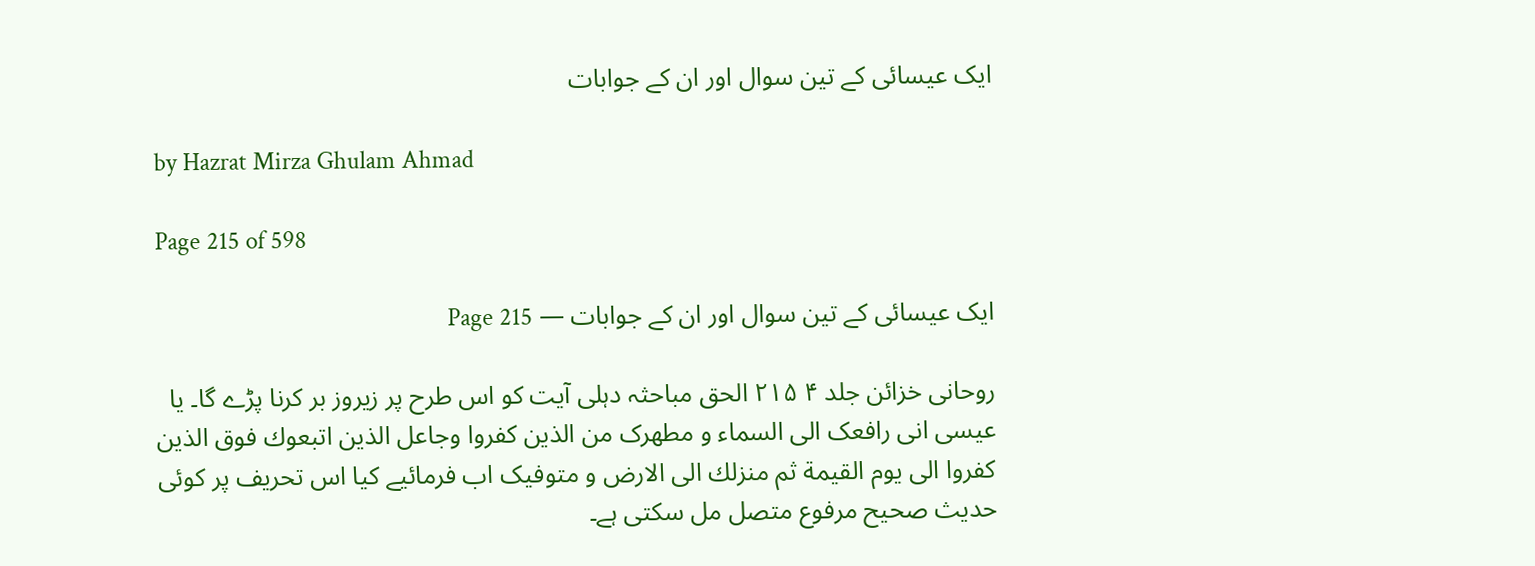ایک عیسائی کے تین سوال اور ان کے جوابات

by Hazrat Mirza Ghulam Ahmad

Page 215 of 598

ایک عیسائی کے تین سوال اور ان کے جوابات — Page 215

روحانی خزائن جلد ۴ ۲۱۵ الحق مباحثہ دہلی آیت کو اس طرح پر زیروز بر کرنا پڑے گا۔ یا عیسی انی رافعک الی السماء و مطهرک من الذين كفروا وجاعل الذين اتبعوك فوق الذين كفروا الى يوم القيمة ثم منزلك الى الارض و متوفیک اب فرمائیے کیا اس تحریف پر کوئی حدیث صحیح مرفوع متصل مل سکتی ہے۔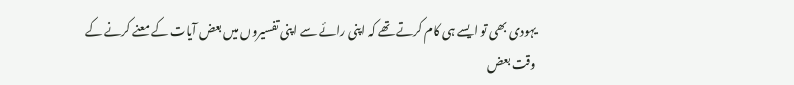یہودی بھی تو ایسے ہی کام کرتے تھے کہ اپنی رائے سے اپنی تفسیروں میں بعض آیات کے معنے کرنے کے وقت بعض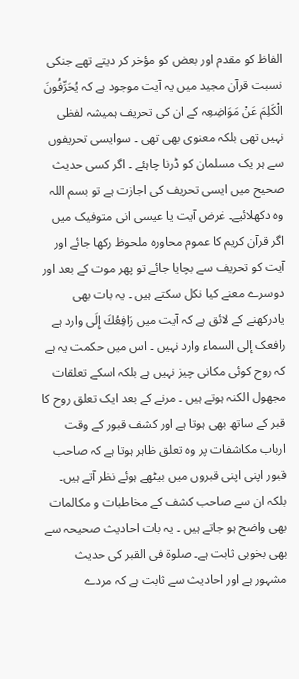الفاظ کو مقدم اور بعض کو مؤخر کر دیتے تھے جنکی نسبت قرآن مجید میں یہ آیت موجود ہے کہ يُحَرِّفُونَ الْكَلِمَ عَنْ مَوَاضِعِہ کے ان کی تحریف ہمیشہ لفظی نہیں تھی بلکہ معنوی بھی تھی ۔ سوایسی تحریفوں سے ہر یک مسلمان کو ڈرنا چاہئے ۔ اگر کسی حدیث صحیح میں ایسی تحریف کی اجازت ہے تو بسم اللہ وہ دکھلائیے۔ غرض آیت یا عیسی انی متوفیک میں اگر قرآن کریم کا عموم محاورہ ملحوظ رکھا جائے اور آیت کو تحریف سے بچایا جائے تو پھر موت کے بعد اور دوسرے معنے کیا نکل سکتے ہیں ۔ یہ بات بھی یادرکھنے کے لائق ہے کہ آیت میں رَافِعُكَ إِلَی وارد ہے رافعک إلى السماء وارد نہیں ۔ اس میں حکمت یہ ہے کہ روح کوئی مکانی چیز نہیں ہے بلکہ اسکے تعلقات مجهول الكنہ ہوتے ہیں ۔ مرنے کے بعد ایک تعلق روح کا قبر کے ساتھ بھی ہوتا ہے اور کشف قبور کے وقت ارباب مکاشفات پر وہ تعلق ظاہر ہوتا ہے کہ صاحب قبور اپنی اپنی قبروں میں بیٹھے ہوئے نظر آتے ہیں۔ بلکہ ان سے صاحب کشف کے مخاطبات و مکالمات بھی واضح ہو جاتے ہیں ۔ یہ بات احادیث صحیحہ سے بھی بخوبی ثابت ہے۔ صلوۃ فی القبر کی حدیث مشہور ہے اور احادیث سے ثابت ہے کہ مردے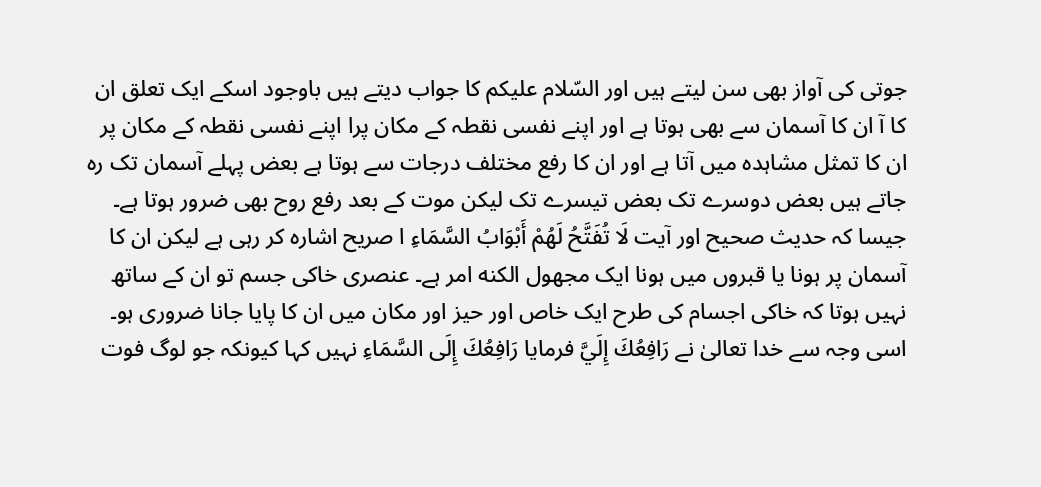جوتی کی آواز بھی سن لیتے ہیں اور السّلام علیکم کا جواب دیتے ہیں باوجود اسکے ایک تعلق ان کا آ ان کا آسمان سے بھی ہوتا ہے اور اپنے نفسی نقطہ کے مکان پرا اپنے نفسی نقطہ کے مکان پر ان کا تمثل مشاہدہ میں آتا ہے اور ان کا رفع مختلف درجات سے ہوتا ہے بعض پہلے آسمان تک رہ جاتے ہیں بعض دوسرے تک بعض تیسرے تک لیکن موت کے بعد رفع روح بھی ضرور ہوتا ہے۔ جیسا کہ حدیث صحیح اور آیت لَا تُفَتَّحُ لَهُمْ أَبْوَابُ السَّمَاءِ ا صریح اشارہ کر رہی ہے لیکن ان کا آسمان پر ہونا یا قبروں میں ہونا ایک مجهول الكنه امر ہے۔ عنصری خاکی جسم تو ان کے ساتھ نہیں ہوتا کہ خاکی اجسام کی طرح ایک خاص اور حیز اور مکان میں ان کا پایا جانا ضروری ہو۔ اسی وجہ سے خدا تعالیٰ نے رَافِعُكَ إِلَيَّ فرمایا رَافِعُكَ إِلَى السَّمَاءِ نہیں کہا کیونکہ جو لوگ فوت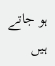ہو جاتے ہیں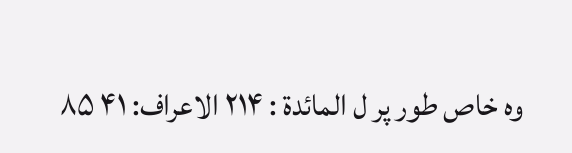وہ خاص طور پر ل المائدة : ۲۱۴ الاعراف: ۴۱ ۸۵